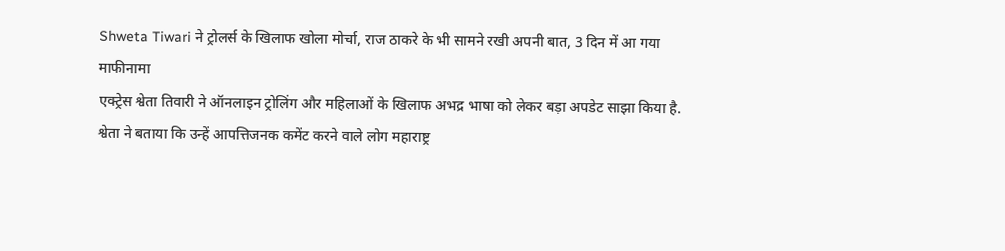Shweta Tiwari ने ट्रोलर्स के खिलाफ खोला मोर्चा, राज ठाकरे के भी सामने रखी अपनी बात, 3 दिन में आ गया माफीनामा
एक्ट्रेस श्वेता तिवारी ने ऑनलाइन ट्रोलिंग और महिलाओं के खिलाफ अभद्र भाषा को लेकर बड़ा अपडेट साझा किया है. श्वेता ने बताया कि उन्हें आपत्तिजनक कमेंट करने वाले लोग महाराष्ट्र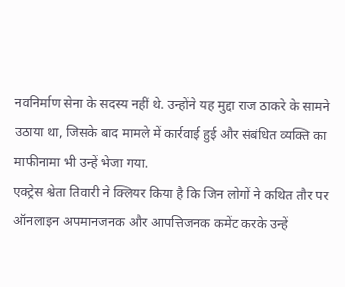नवनिर्माण सेना के सदस्य नहीं थे. उन्होंने यह मुद्दा राज ठाकरे के सामने उठाया था, जिसके बाद मामले में कार्रवाई हुई और संबंधित व्यक्ति का माफीनामा भी उन्हें भेजा गया.
एक्ट्रेस श्वेता तिवारी ने क्लियर किया है कि जिन लोगों ने कथित तौर पर ऑनलाइन अपमानजनक और आपत्तिजनक कमेंट करके उन्हें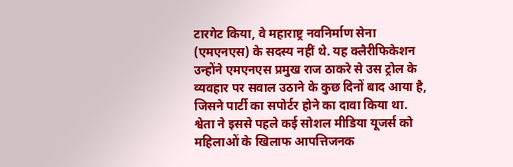टारगेट किया, वे महाराष्ट्र नवनिर्माण सेना (एमएनएस) के सदस्य नहीं थे. यह क्लैरीफिकेशन उन्होंने एमएनएस प्रमुख राज ठाकरे से उस ट्रोल के व्यवहार पर सवाल उठाने के कुछ दिनों बाद आया है, जिसने पार्टी का सपोर्टर होने का दावा किया था.
श्वेता ने इससे पहले कई सोशल मीडिया यूजर्स को महिलाओं के खिलाफ आपत्तिजनक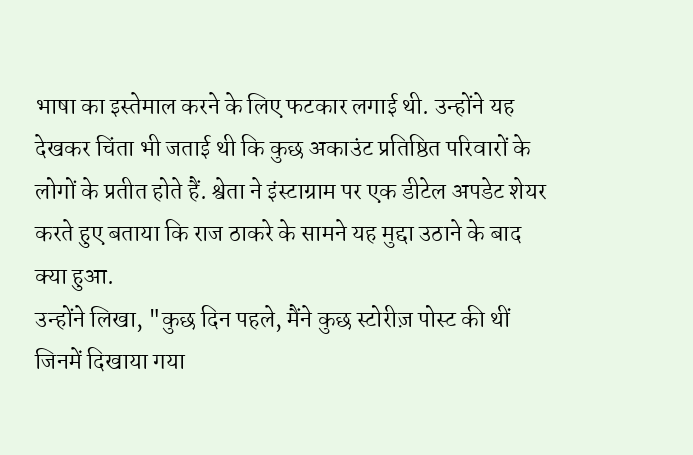भाषा का इस्तेमाल करने के लिए फटकार लगाई थी. उन्होंने यह देखकर चिंता भी जताई थी कि कुछ अकाउंट प्रतिष्ठित परिवारों के लोगों के प्रतीत होते हैं. श्वेता ने इंस्टाग्राम पर एक डीटेल अपडेट शेयर करते हुए बताया कि राज ठाकरे के सामने यह मुद्दा उठाने के बाद क्या हुआ.
उन्होंने लिखा, "कुछ दिन पहले, मैंने कुछ स्टोरीज़ पोस्ट की थीं जिनमें दिखाया गया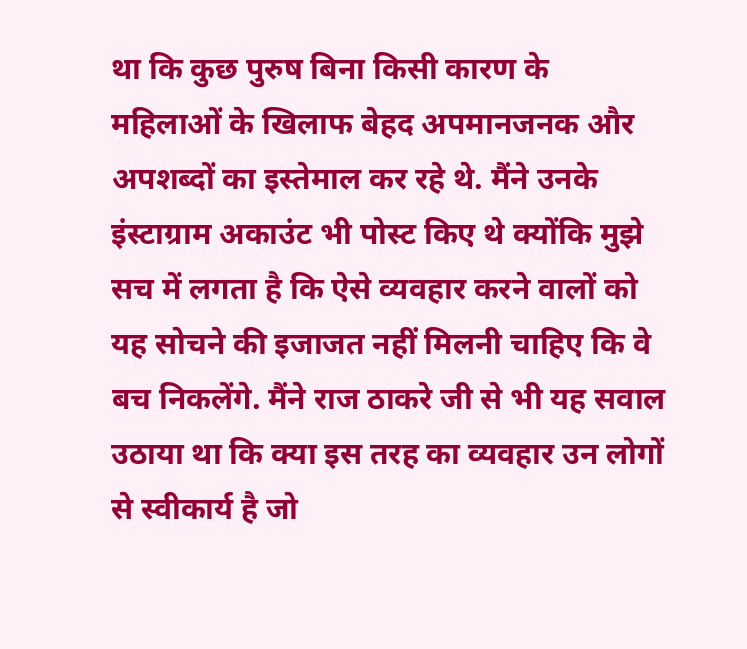था कि कुछ पुरुष बिना किसी कारण के महिलाओं के खिलाफ बेहद अपमानजनक और अपशब्दों का इस्तेमाल कर रहे थे. मैंने उनके इंस्टाग्राम अकाउंट भी पोस्ट किए थे क्योंकि मुझे सच में लगता है कि ऐसे व्यवहार करने वालों को यह सोचने की इजाजत नहीं मिलनी चाहिए कि वे बच निकलेंगे. मैंने राज ठाकरे जी से भी यह सवाल उठाया था कि क्या इस तरह का व्यवहार उन लोगों से स्वीकार्य है जो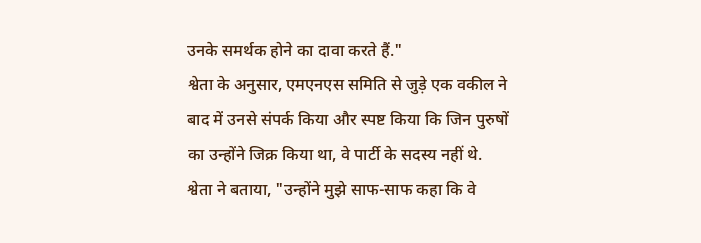उनके समर्थक होने का दावा करते हैं."
श्वेता के अनुसार, एमएनएस समिति से जुड़े एक वकील ने बाद में उनसे संपर्क किया और स्पष्ट किया कि जिन पुरुषों का उन्होंने जिक्र किया था, वे पार्टी के सदस्य नहीं थे. श्वेता ने बताया, "उन्होंने मुझे साफ-साफ कहा कि वे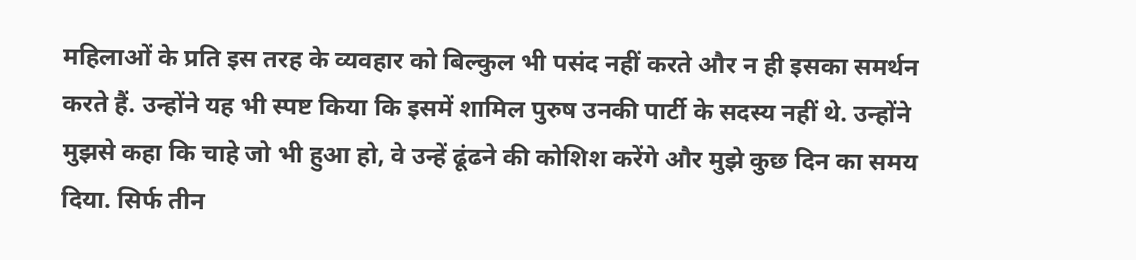महिलाओं के प्रति इस तरह के व्यवहार को बिल्कुल भी पसंद नहीं करते और न ही इसका समर्थन करते हैं. उन्होंने यह भी स्पष्ट किया कि इसमें शामिल पुरुष उनकी पार्टी के सदस्य नहीं थे. उन्होंने मुझसे कहा कि चाहे जो भी हुआ हो, वे उन्हें ढूंढने की कोशिश करेंगे और मुझे कुछ दिन का समय दिया. सिर्फ तीन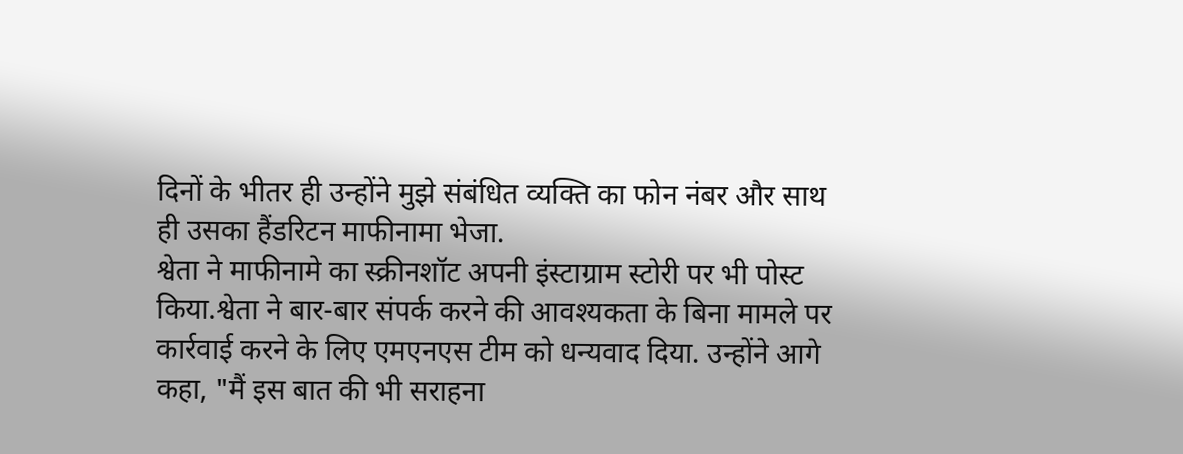दिनों के भीतर ही उन्होंने मुझे संबंधित व्यक्ति का फोन नंबर और साथ ही उसका हैंडरिटन माफीनामा भेजा.
श्वेता ने माफीनामे का स्क्रीनशॉट अपनी इंस्टाग्राम स्टोरी पर भी पोस्ट किया.श्वेता ने बार-बार संपर्क करने की आवश्यकता के बिना मामले पर कार्रवाई करने के लिए एमएनएस टीम को धन्यवाद दिया. उन्होंने आगे कहा, "मैं इस बात की भी सराहना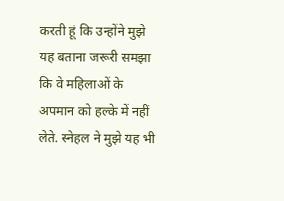करती हूं कि उन्होंने मुझे यह बताना जरूरी समझा कि वे महिलाओं के अपमान को हल्के में नहीं लेते. स्नेहल ने मुझे यह भी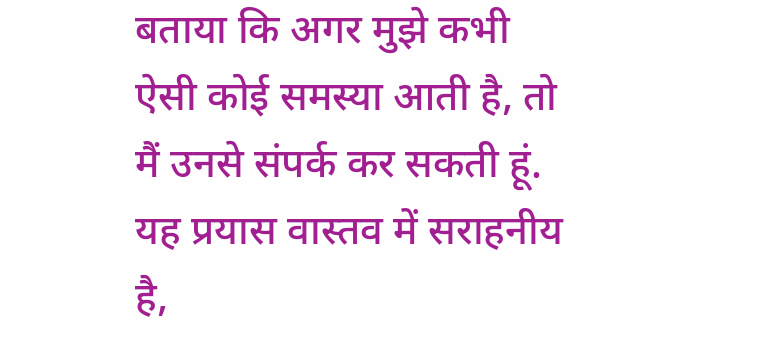बताया कि अगर मुझे कभी ऐसी कोई समस्या आती है, तो मैं उनसे संपर्क कर सकती हूं. यह प्रयास वास्तव में सराहनीय है,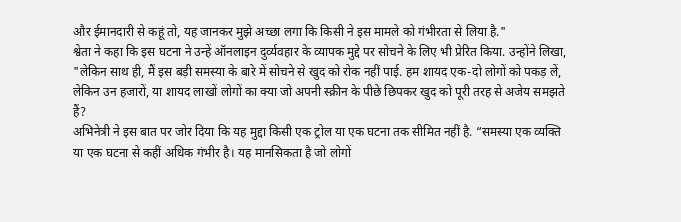और ईमानदारी से कहूं तो, यह जानकर मुझे अच्छा लगा कि किसी ने इस मामले को गंभीरता से लिया है."
श्वेता ने कहा कि इस घटना ने उन्हें ऑनलाइन दुर्व्यवहार के व्यापक मुद्दे पर सोचने के लिए भी प्रेरित किया. उन्होंने लिखा, "लेकिन साथ ही, मैं इस बड़ी समस्या के बारे में सोचने से खुद को रोक नहीं पाई. हम शायद एक-दो लोगों को पकड़ लें, लेकिन उन हजारों, या शायद लाखों लोगों का क्या जो अपनी स्क्रीन के पीछे छिपकर खुद को पूरी तरह से अजेय समझते हैं?
अभिनेत्री ने इस बात पर जोर दिया कि यह मुद्दा किसी एक ट्रोल या एक घटना तक सीमित नहीं है. “समस्या एक व्यक्ति या एक घटना से कहीं अधिक गंभीर है। यह मानसिकता है जो लोगों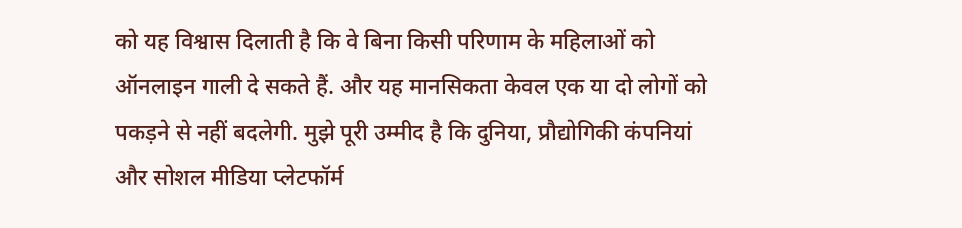को यह विश्वास दिलाती है कि वे बिना किसी परिणाम के महिलाओं को ऑनलाइन गाली दे सकते हैं. और यह मानसिकता केवल एक या दो लोगों को पकड़ने से नहीं बदलेगी. मुझे पूरी उम्मीद है कि दुनिया, प्रौद्योगिकी कंपनियां और सोशल मीडिया प्लेटफॉर्म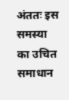अंततः इस समस्या का उचित समाधान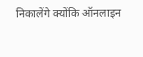निकालेंगे क्योंकि ऑनलाइन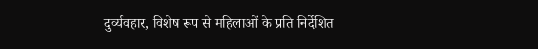दुर्व्यवहार, विशेष रूप से महिलाओं के प्रति निर्देशित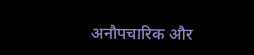अनौपचारिक और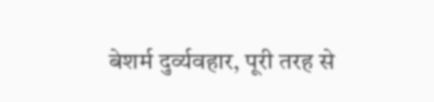बेशर्म दुर्व्यवहार, पूरी तरह से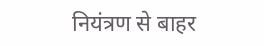नियंत्रण से बाहर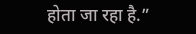होता जा रहा है.”